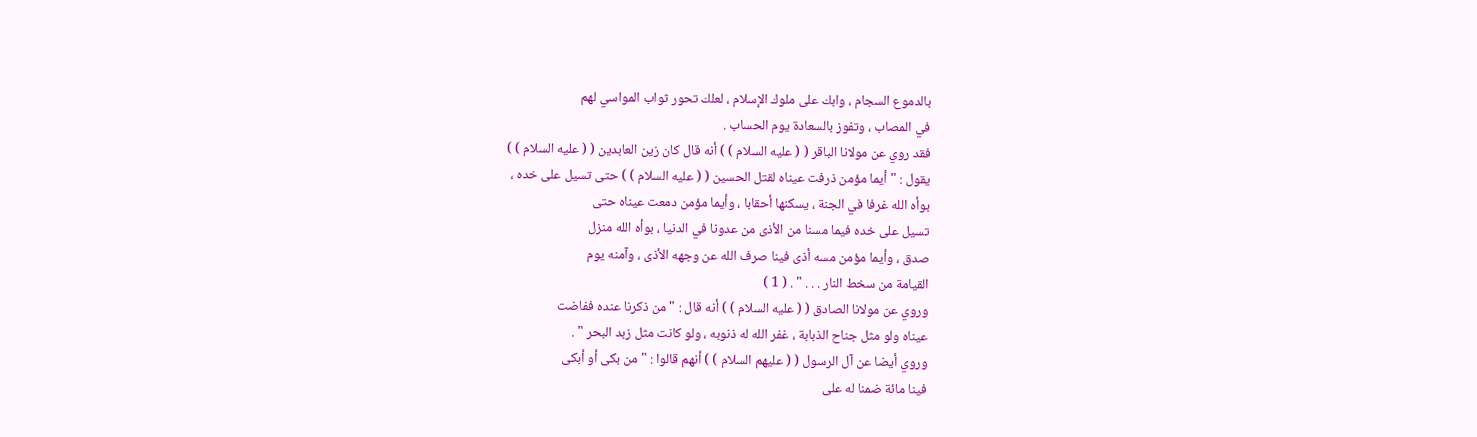بالدموع السجام ، وابك على ملوك الإسلام ، لعلك تحور ثواب المواسي لهم
في المصاب ، وتفوز بالسعادة يوم الحساب .
فقد روي عن مولانا الباقر ( ( عليه السلام ) ) أنه قال كان زين العابدين ( ( عليه السلام ) )
يقول : " أيما مؤمن ذرفت عيناه لقتل الحسين ( ( عليه السلام ) ) حتى تسيل على خده ،
بوأه الله غرفا في الجنة ، يسكنها أحقابا ، وأيما مؤمن دمعت عيناه حتى
تسيل على خده فيما مسنا من الأذى من عدونا في الدنيا ، بوأه الله منزل
صدق ، وأيما مؤمن مسه أذى فينا صرف الله عن وجهه الأذى ، وآمنه يوم
القيامة من سخط النار . . . " . ( 1 )
وروي عن مولانا الصادق ( ( عليه السلام ) ) أنه قال : " من ذكرنا عنده ففاضت
عيناه ولو مثل جناح الذبابة ، غفر الله له ذنوبه ، ولو كانت مثل زبد البحر " .
وروي أيضا عن آل الرسول ( ( عليهم السلام ) ) أنهم قالوا : " من بكى أو أبكى
فينا مائة ضمنا له على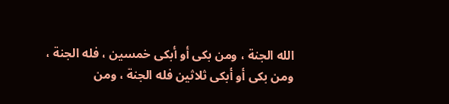الله الجنة ، ومن بكى أو أبكى خمسين ، فله الجنة ،
ومن بكى أو أبكى ثلاثين فله الجنة ، ومن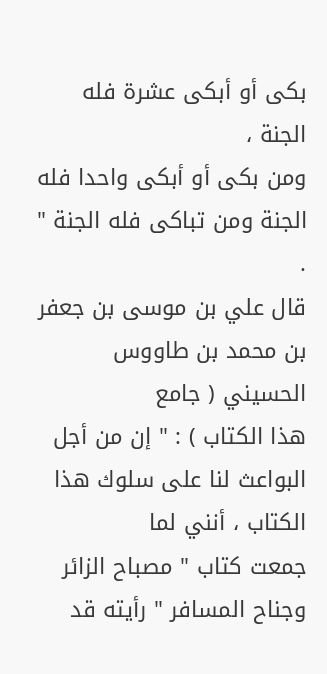بكى أو أبكى عشرة فله الجنة ،
ومن بكى أو أبكى واحدا فله الجنة ومن تباكى فله الجنة " .
قال علي بن موسى بن جعفر بن محمد بن طاووس الحسيني ( جامع
هذا الكتاب ) : " إن من أجل البواعث لنا على سلوك هذا الكتاب ، أنني لما
جمعت كتاب " مصباح الزائر وجناح المسافر " رأيته قد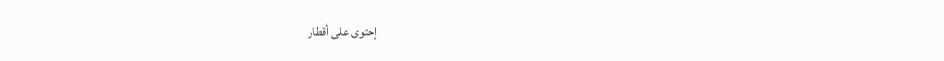إحتوى على أقطار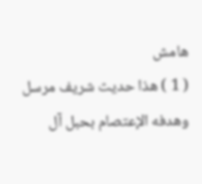هامش
( 1 ) هذا حديث شريف مرسل وهدفه الإعتصام بحبل آل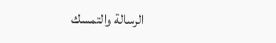الرسالة والتمسك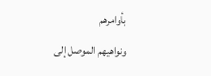بأوامرهم
ونواهيهم الموصل إلى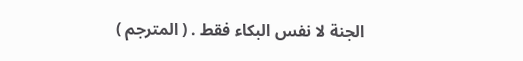الجنة لا نفس البكاء فقط . ( المترجم )